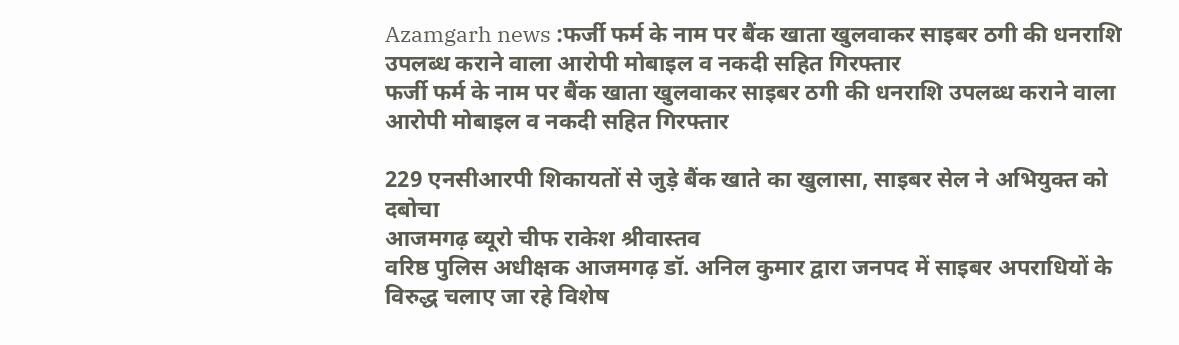Azamgarh news :फर्जी फर्म के नाम पर बैंक खाता खुलवाकर साइबर ठगी की धनराशि उपलब्ध कराने वाला आरोपी मोबाइल व नकदी सहित गिरफ्तार
फर्जी फर्म के नाम पर बैंक खाता खुलवाकर साइबर ठगी की धनराशि उपलब्ध कराने वाला आरोपी मोबाइल व नकदी सहित गिरफ्तार

229 एनसीआरपी शिकायतों से जुड़े बैंक खाते का खुलासा, साइबर सेल ने अभियुक्त को दबोचा
आजमगढ़ ब्यूरो चीफ राकेश श्रीवास्तव
वरिष्ठ पुलिस अधीक्षक आजमगढ़ डॉ. अनिल कुमार द्वारा जनपद में साइबर अपराधियों के विरुद्ध चलाए जा रहे विशेष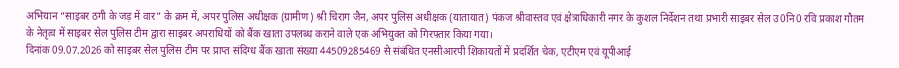अभियान “साइबर ठगी के जड़ में वार” के क्रम में, अपर पुलिस अधीक्षक (ग्रामीण) श्री चिराग जैन, अपर पुलिस अधीक्षक (यातायात) पंकज श्रीवास्तव एवं क्षेत्राधिकारी नगर के कुशल निर्देशन तथा प्रभारी साइबर सेल उ0नि0 रवि प्रकाश गौतम के नेतृत्व में साइबर सेल पुलिस टीम द्वारा साइबर अपराधियों को बैंक खाता उपलब्ध कराने वाले एक अभियुक्त को गिरफ्तार किया गया।
दिनांक 09.07.2026 को साइबर सेल पुलिस टीम पर प्राप्त संदिग्ध बैंक खाता संख्या 44509285469 से संबंधित एनसीआरपी शिकायतों में प्रदर्शित चेक, एटीएम एवं यूपीआई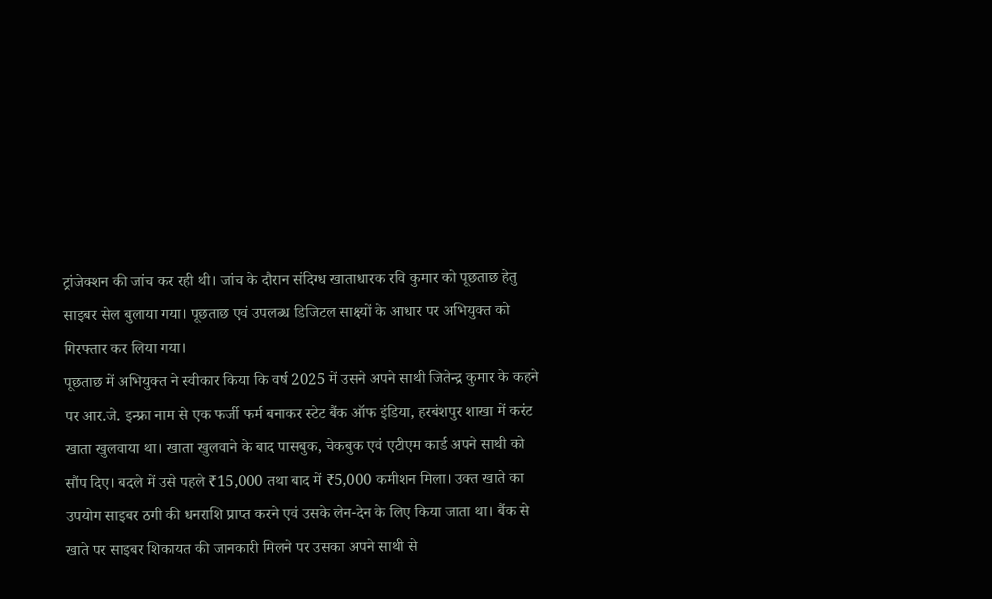ट्रांजेक्शन की जांच कर रही थी। जांच के दौरान संदिग्ध खाताधारक रवि कुमार को पूछताछ हेतु साइबर सेल बुलाया गया। पूछताछ एवं उपलब्ध डिजिटल साक्ष्यों के आधार पर अभियुक्त को गिरफ्तार कर लिया गया।
पूछताछ में अभियुक्त ने स्वीकार किया कि वर्ष 2025 में उसने अपने साथी जितेन्द्र कुमार के कहने पर आर.जे. इन्फ्रा नाम से एक फर्जी फर्म बनाकर स्टेट बैंक ऑफ इंडिया, हरबंशपुर शाखा में करंट खाता खुलवाया था। खाता खुलवाने के बाद पासबुक, चेकबुक एवं एटीएम कार्ड अपने साथी को सौंप दिए। बदले में उसे पहले ₹15,000 तथा बाद में ₹5,000 कमीशन मिला। उक्त खाते का उपयोग साइबर ठगी की धनराशि प्राप्त करने एवं उसके लेन-देन के लिए किया जाता था। बैंक से खाते पर साइबर शिकायत की जानकारी मिलने पर उसका अपने साथी से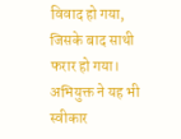विवाद हो गया, जिसके बाद साथी फरार हो गया।
अभियुक्त ने यह भी स्वीकार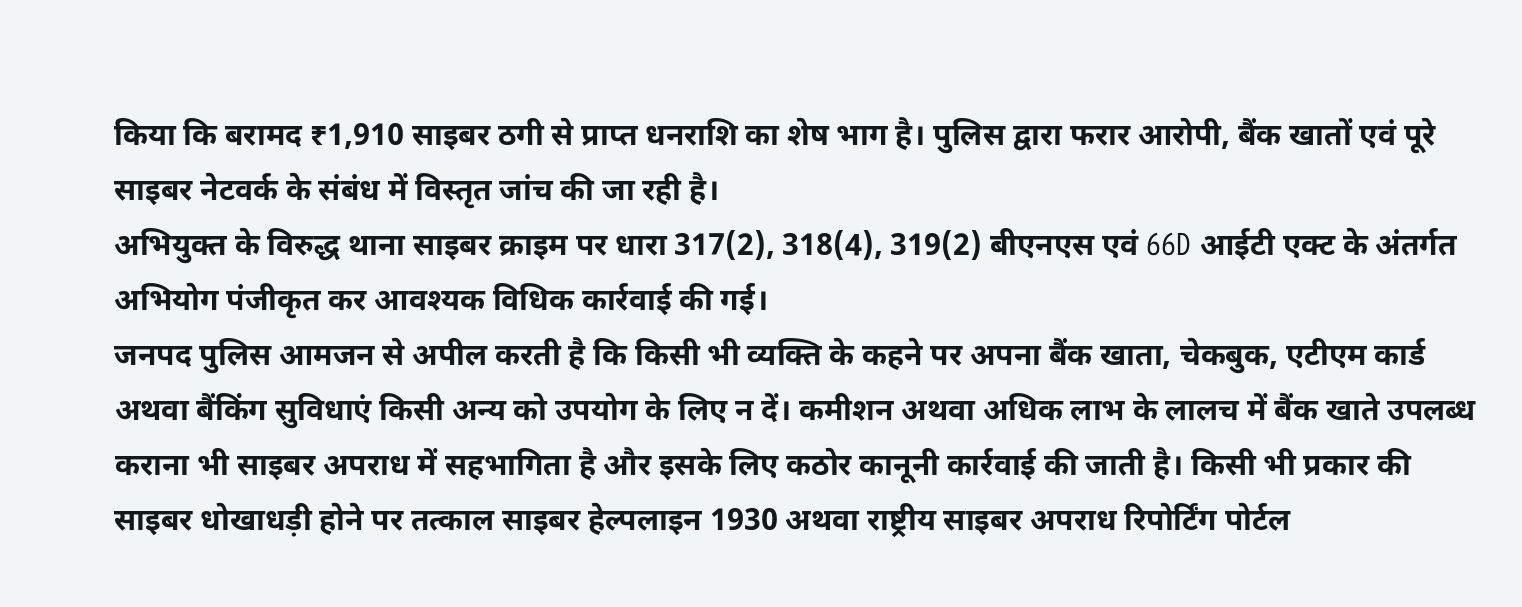किया कि बरामद ₹1,910 साइबर ठगी से प्राप्त धनराशि का शेष भाग है। पुलिस द्वारा फरार आरोपी, बैंक खातों एवं पूरे साइबर नेटवर्क के संबंध में विस्तृत जांच की जा रही है।
अभियुक्त के विरुद्ध थाना साइबर क्राइम पर धारा 317(2), 318(4), 319(2) बीएनएस एवं 66D आईटी एक्ट के अंतर्गत अभियोग पंजीकृत कर आवश्यक विधिक कार्रवाई की गई।
जनपद पुलिस आमजन से अपील करती है कि किसी भी व्यक्ति के कहने पर अपना बैंक खाता, चेकबुक, एटीएम कार्ड अथवा बैंकिंग सुविधाएं किसी अन्य को उपयोग के लिए न दें। कमीशन अथवा अधिक लाभ के लालच में बैंक खाते उपलब्ध कराना भी साइबर अपराध में सहभागिता है और इसके लिए कठोर कानूनी कार्रवाई की जाती है। किसी भी प्रकार की साइबर धोखाधड़ी होने पर तत्काल साइबर हेल्पलाइन 1930 अथवा राष्ट्रीय साइबर अपराध रिपोर्टिंग पोर्टल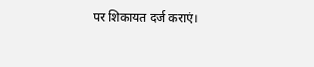पर शिकायत दर्ज कराएं।